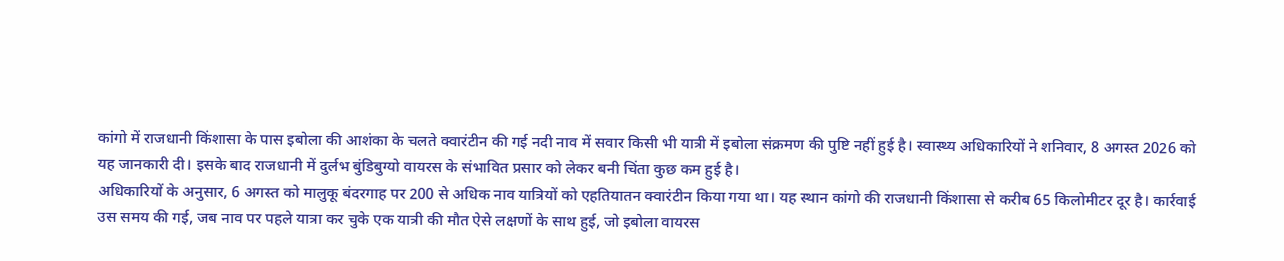कांगो में राजधानी किंशासा के पास इबोला की आशंका के चलते क्वारंटीन की गई नदी नाव में सवार किसी भी यात्री में इबोला संक्रमण की पुष्टि नहीं हुई है। स्वास्थ्य अधिकारियों ने शनिवार, 8 अगस्त 2026 को यह जानकारी दी। इसके बाद राजधानी में दुर्लभ बुंडिबुग्यो वायरस के संभावित प्रसार को लेकर बनी चिंता कुछ कम हुई है।
अधिकारियों के अनुसार, 6 अगस्त को मालुकू बंदरगाह पर 200 से अधिक नाव यात्रियों को एहतियातन क्वारंटीन किया गया था। यह स्थान कांगो की राजधानी किंशासा से करीब 65 किलोमीटर दूर है। कार्रवाई उस समय की गई, जब नाव पर पहले यात्रा कर चुके एक यात्री की मौत ऐसे लक्षणों के साथ हुई, जो इबोला वायरस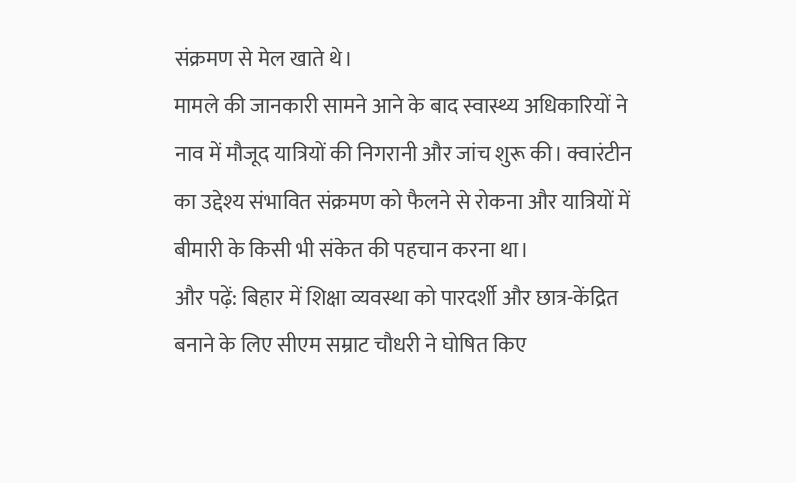संक्रमण से मेल खाते थे।
मामले की जानकारी सामने आने के बाद स्वास्थ्य अधिकारियों ने नाव में मौजूद यात्रियों की निगरानी और जांच शुरू की। क्वारंटीन का उद्देश्य संभावित संक्रमण को फैलने से रोकना और यात्रियों में बीमारी के किसी भी संकेत की पहचान करना था।
और पढ़ें: बिहार में शिक्षा व्यवस्था को पारदर्शी और छात्र-केंद्रित बनाने के लिए सीएम सम्राट चौधरी ने घोषित किए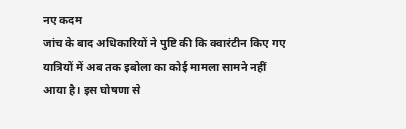नए कदम
जांच के बाद अधिकारियों ने पुष्टि की कि क्वारंटीन किए गए यात्रियों में अब तक इबोला का कोई मामला सामने नहीं आया है। इस घोषणा से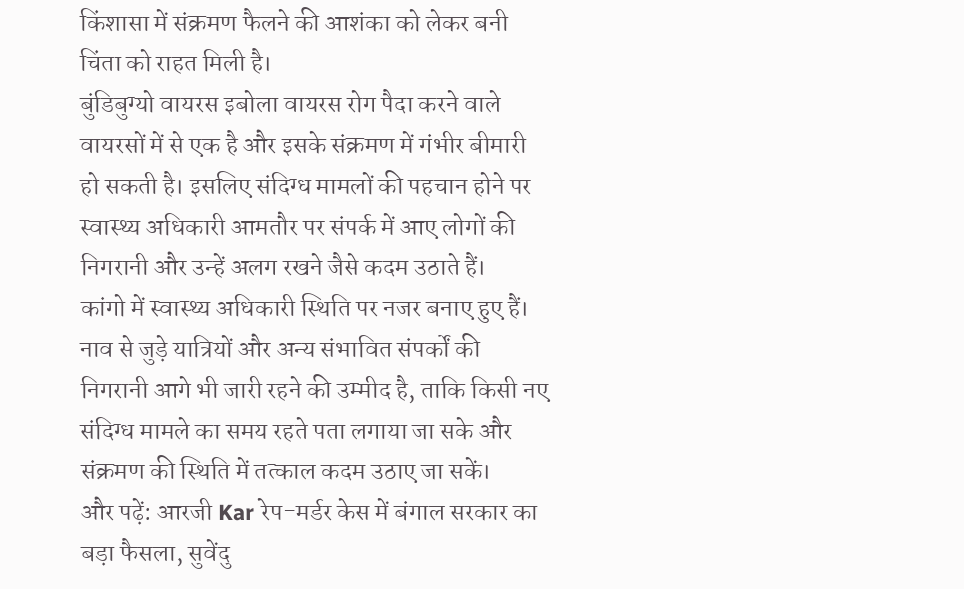किंशासा में संक्रमण फैलने की आशंका को लेकर बनी चिंता को राहत मिली है।
बुंडिबुग्यो वायरस इबोला वायरस रोग पैदा करने वाले वायरसों में से एक है और इसके संक्रमण में गंभीर बीमारी हो सकती है। इसलिए संदिग्ध मामलों की पहचान होने पर स्वास्थ्य अधिकारी आमतौर पर संपर्क में आए लोगों की निगरानी और उन्हें अलग रखने जैसे कदम उठाते हैं।
कांगो में स्वास्थ्य अधिकारी स्थिति पर नजर बनाए हुए हैं। नाव से जुड़े यात्रियों और अन्य संभावित संपर्कों की निगरानी आगे भी जारी रहने की उम्मीद है, ताकि किसी नए संदिग्ध मामले का समय रहते पता लगाया जा सके और संक्रमण की स्थिति में तत्काल कदम उठाए जा सकें।
और पढ़ें: आरजी Kar रेप-मर्डर केस में बंगाल सरकार का बड़ा फैसला, सुवेंदु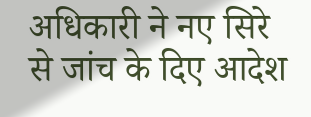अधिकारी ने नए सिरे से जांच के दिए आदेश